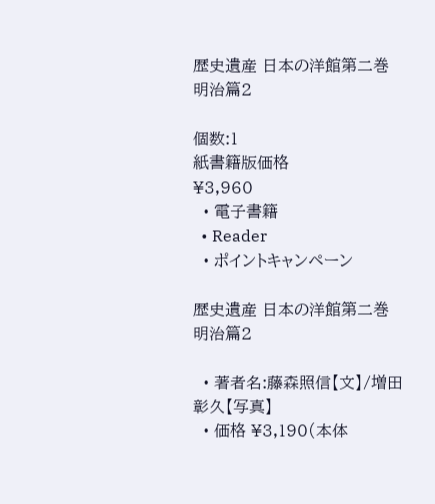歴史遺産 日本の洋館第二巻 明治篇2

個数:1
紙書籍版価格
¥3,960
  • 電子書籍
  • Reader
  • ポイントキャンペーン

歴史遺産 日本の洋館第二巻 明治篇2

  • 著者名:藤森照信【文】/増田彰久【写真】
  • 価格 ¥3,190(本体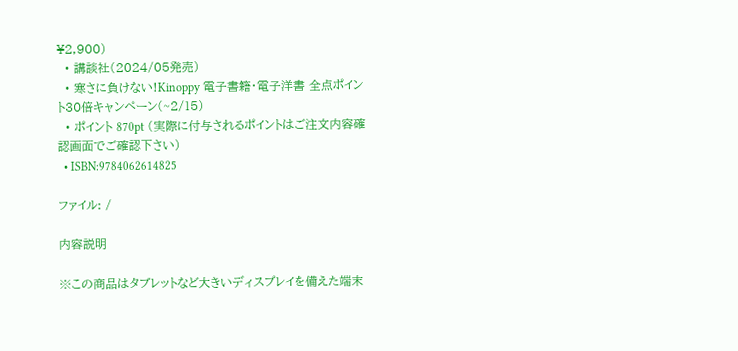¥2,900)
  • 講談社(2024/05発売)
  • 寒さに負けない!Kinoppy 電子書籍・電子洋書 全点ポイント30倍キャンペーン(~2/15)
  • ポイント 870pt (実際に付与されるポイントはご注文内容確認画面でご確認下さい)
  • ISBN:9784062614825

ファイル: /

内容説明

※この商品はタブレットなど大きいディスプレイを備えた端末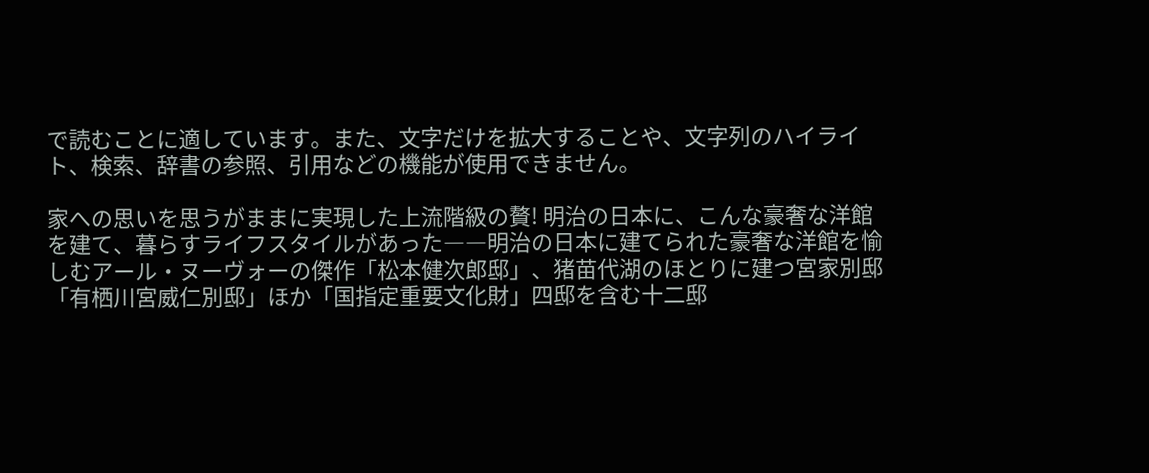で読むことに適しています。また、文字だけを拡大することや、文字列のハイライト、検索、辞書の参照、引用などの機能が使用できません。

家への思いを思うがままに実現した上流階級の贅! 明治の日本に、こんな豪奢な洋館を建て、暮らすライフスタイルがあった――明治の日本に建てられた豪奢な洋館を愉しむアール・ヌーヴォーの傑作「松本健次郎邸」、猪苗代湖のほとりに建つ宮家別邸「有栖川宮威仁別邸」ほか「国指定重要文化財」四邸を含む十二邸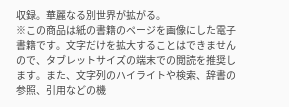収録。華麗なる別世界が拡がる。
※この商品は紙の書籍のページを画像にした電子書籍です。文字だけを拡大することはできませんので、タブレットサイズの端末での閲読を推奨します。また、文字列のハイライトや検索、辞書の参照、引用などの機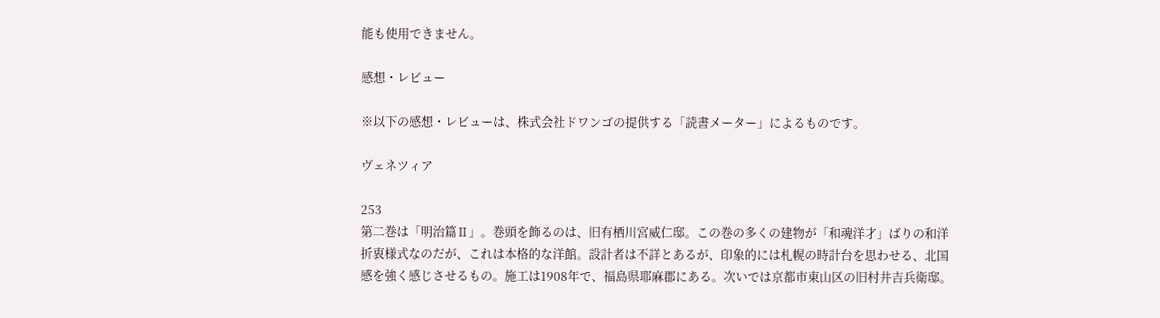能も使用できません。

感想・レビュー

※以下の感想・レビューは、株式会社ドワンゴの提供する「読書メーター」によるものです。

ヴェネツィア

253
第二巻は「明治篇Ⅱ」。巻頭を飾るのは、旧有栖川宮威仁邸。この巻の多くの建物が「和魂洋才」ばりの和洋折衷様式なのだが、これは本格的な洋館。設計者は不詳とあるが、印象的には札幌の時計台を思わせる、北国感を強く感じさせるもの。施工は1908年で、福島県耶麻郡にある。次いでは京都市東山区の旧村井吉兵衛邸。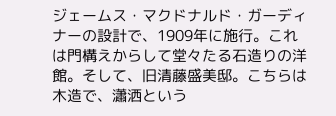ジェームス・マクドナルド・ガーディナーの設計で、1909年に施行。これは門構えからして堂々たる石造りの洋館。そして、旧清藤盛美邸。こちらは木造で、瀟洒という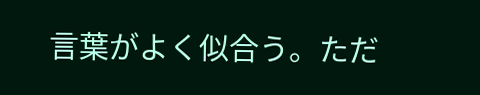言葉がよく似合う。ただ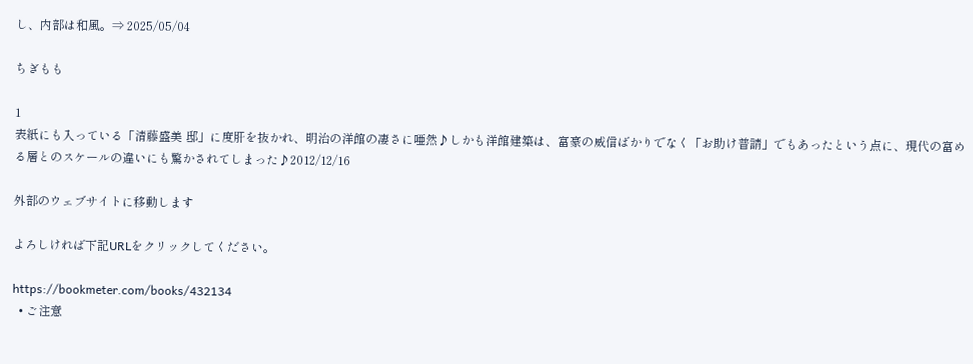し、内部は和風。⇒ 2025/05/04

ちぎもも

1
表紙にも入っている「清藤盛美 邸」に度肝を抜かれ、明治の洋館の凄さに唖然♪しかも洋館建築は、富豪の威信ばかりでなく「お助け普請」でもあったという点に、現代の富める層とのスケールの違いにも驚かされてしまった♪2012/12/16

外部のウェブサイトに移動します

よろしければ下記URLをクリックしてください。

https://bookmeter.com/books/432134
  • ご注意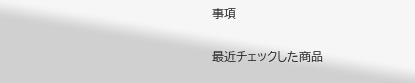事項

最近チェックした商品